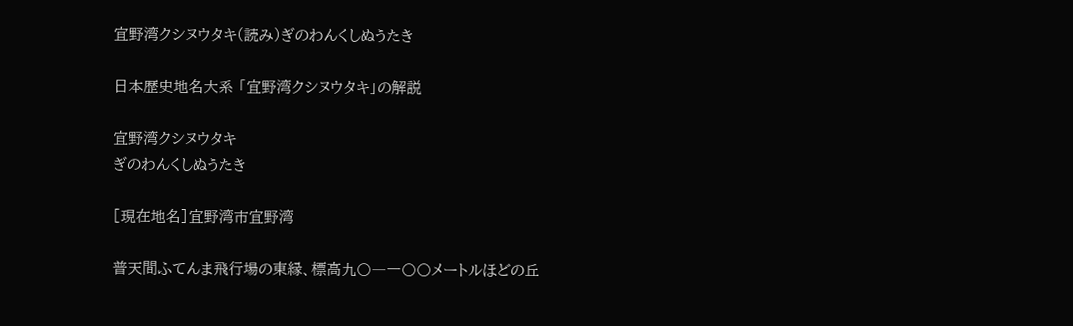宜野湾クシヌウタキ(読み)ぎのわんくしぬうたき

日本歴史地名大系 「宜野湾クシヌウタキ」の解説

宜野湾クシヌウタキ
ぎのわんくしぬうたき

[現在地名]宜野湾市宜野湾

普天間ふてんま飛行場の東縁、標高九〇―一〇〇メートルほどの丘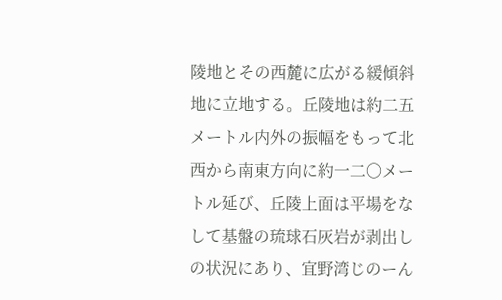陵地とその西麓に広がる緩傾斜地に立地する。丘陵地は約二五メートル内外の振幅をもって北西から南東方向に約一二〇メートル延び、丘陵上面は平場をなして基盤の琉球石灰岩が剥出しの状況にあり、宜野湾じのーん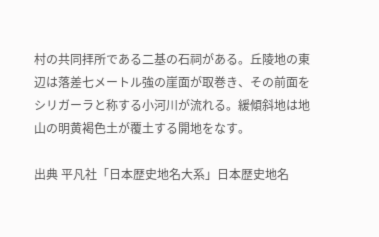村の共同拝所である二基の石祠がある。丘陵地の東辺は落差七メートル強の崖面が取巻き、その前面をシリガーラと称する小河川が流れる。緩傾斜地は地山の明黄褐色土が覆土する開地をなす。

出典 平凡社「日本歴史地名大系」日本歴史地名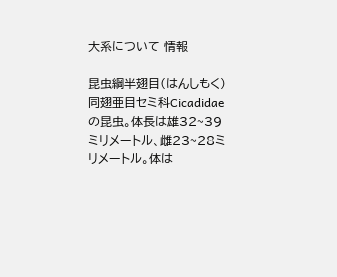大系について 情報

昆虫綱半翅目(はんしもく)同翅亜目セミ科Cicadidaeの昆虫。体長は雄32~39ミリメートル、雌23~28ミリメートル。体は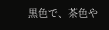黒色で、茶色や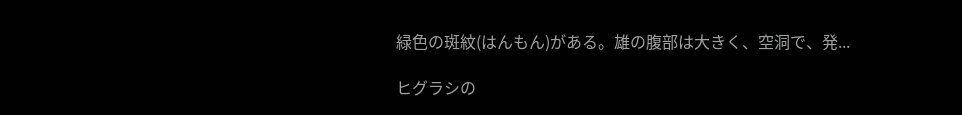緑色の斑紋(はんもん)がある。雄の腹部は大きく、空洞で、発...

ヒグラシの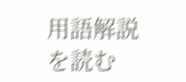用語解説を読む